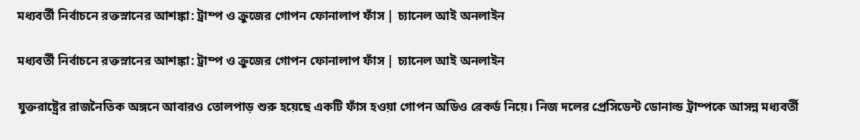মধ্যবর্তী নির্বাচনে রক্তস্নানের আশঙ্কা: ট্রাম্প ও ক্রুজের গোপন ফোনালাপ ফাঁস | চ্যানেল আই অনলাইন

মধ্যবর্তী নির্বাচনে রক্তস্নানের আশঙ্কা: ট্রাম্প ও ক্রুজের গোপন ফোনালাপ ফাঁস | চ্যানেল আই অনলাইন

যুক্তরাষ্ট্রের রাজনৈতিক অঙ্গনে আবারও তোলপাড় শুরু হয়েছে একটি ফাঁস হওয়া গোপন অডিও রেকর্ড নিয়ে। নিজ দলের প্রেসিডেন্ট ডোনাল্ড ট্রাম্পকে আসন্ন মধ্যবর্তী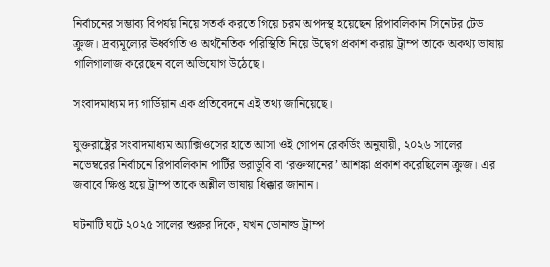নির্বাচনের সম্ভাব্য বিপর্যয় নিয়ে সতর্ক করতে গিয়ে চরম অপদস্থ হয়েছেন রিপাবলিকান সিনেটর টেড ক্রুজ। দ্রব্যমূল্যের ঊর্ধ্বগতি ও অর্থনৈতিক পরিস্থিতি নিয়ে উদ্বেগ প্রকাশ করায় ট্রাম্প তাকে অকথ্য ভাষায় গালিগালাজ করেছেন বলে অভিযোগ উঠেছে।

সংবাদমাধ্যম দ্য গার্ডিয়ান এক প্রতিবেদনে এই তথ্য জানিয়েছে।

যুক্তরাষ্ট্রের সংবাদমাধ্যম অ্যাক্সিওসের হাতে আসা ওই গোপন রেকর্ডিং অনুযায়ী, ২০২৬ সালের নভেম্বরের নির্বাচনে রিপাবলিকান পার্টির ভরাডুবি বা ‘রক্তস্নানের’ আশঙ্কা প্রকাশ করেছিলেন ক্রুজ। এর জবাবে ক্ষিপ্ত হয়ে ট্রাম্প তাকে অশ্লীল ভাষায় ধিক্কার জানান।

ঘটনাটি ঘটে ২০২৫ সালের শুরুর দিকে, যখন ডোনাল্ড ট্রাম্প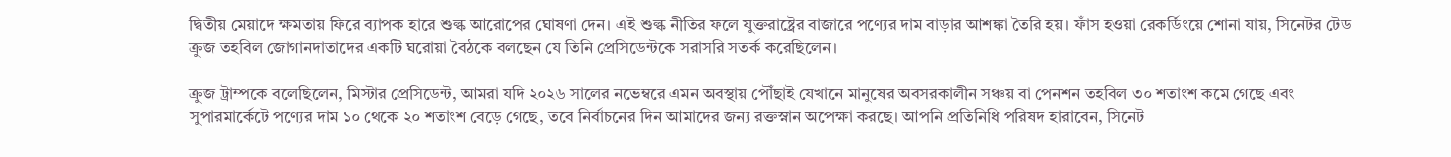দ্বিতীয় মেয়াদে ক্ষমতায় ফিরে ব্যাপক হারে শুল্ক আরোপের ঘোষণা দেন। এই শুল্ক নীতির ফলে যুক্তরাষ্ট্রের বাজারে পণ্যের দাম বাড়ার আশঙ্কা তৈরি হয়। ফাঁস হওয়া রেকর্ডিংয়ে শোনা যায়, সিনেটর টেড ক্রুজ তহবিল জোগানদাতাদের একটি ঘরোয়া বৈঠকে বলছেন যে তিনি প্রেসিডেন্টকে সরাসরি সতর্ক করেছিলেন।

ক্রুজ ট্রাম্পকে বলেছিলেন, মিস্টার প্রেসিডেন্ট, আমরা যদি ২০২৬ সালের নভেম্বরে এমন অবস্থায় পৌঁছাই যেখানে মানুষের অবসরকালীন সঞ্চয় বা পেনশন তহবিল ৩০ শতাংশ কমে গেছে এবং সুপারমার্কেটে পণ্যের দাম ১০ থেকে ২০ শতাংশ বেড়ে গেছে, তবে নির্বাচনের দিন আমাদের জন্য রক্তস্নান অপেক্ষা করছে। আপনি প্রতিনিধি পরিষদ হারাবেন, সিনেট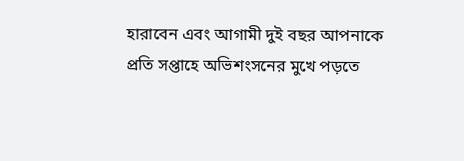হারাবেন এবং আগামী দুই বছর আপনাকে প্রতি সপ্তাহে অভিশংসনের মুখে পড়তে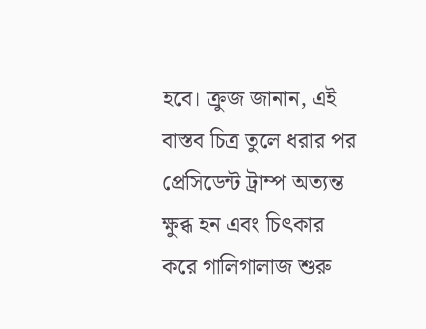হবে। ক্রুজ জানান, এই বাস্তব চিত্র তুলে ধরার পর প্রেসিডেন্ট ট্রাম্প অত্যন্ত ক্ষুব্ধ হন এবং চিৎকার করে গালিগালাজ শুরু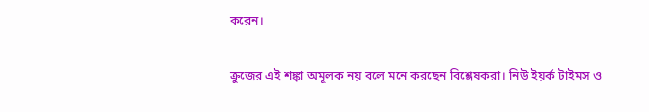করেন।

ক্রুজের এই শঙ্কা অমূলক নয় বলে মনে করছেন বিশ্লেষকরা। নিউ ইয়র্ক টাইমস ও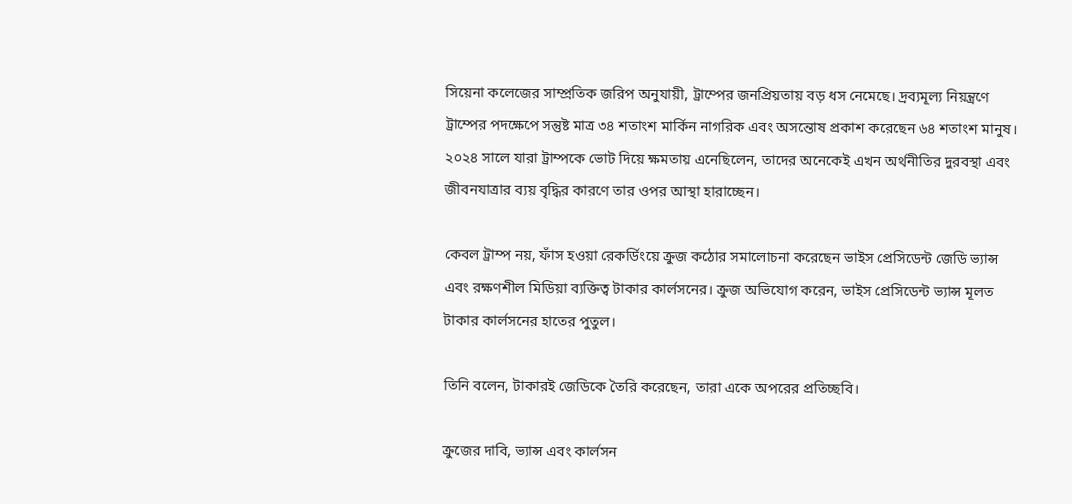সিয়েনা কলেজের সাম্প্রতিক জরিপ অনুযায়ী, ট্রাম্পের জনপ্রিয়তায় বড় ধস নেমেছে। দ্রব্যমূল্য নিয়ন্ত্রণে ট্রাম্পের পদক্ষেপে সন্তুষ্ট মাত্র ৩৪ শতাংশ মার্কিন নাগরিক এবং অসন্তোষ প্রকাশ করেছেন ৬৪ শতাংশ মানুষ। ২০২৪ সালে যারা ট্রাম্পকে ভোট দিয়ে ক্ষমতায় এনেছিলেন, তাদের অনেকেই এখন অর্থনীতির দুরবস্থা এবং জীবনযাত্রার ব্যয় বৃদ্ধির কারণে তার ওপর আস্থা হারাচ্ছেন।

কেবল ট্রাম্প নয়, ফাঁস হওয়া রেকর্ডিংয়ে ক্রুজ কঠোর সমালোচনা করেছেন ভাইস প্রেসিডেন্ট জেডি ভ্যান্স এবং রক্ষণশীল মিডিয়া ব্যক্তিত্ব টাকার কার্লসনের। ক্রুজ অভিযোগ করেন, ভাইস প্রেসিডেন্ট ভ্যান্স মূলত টাকার কার্লসনের হাতের পুতুল।

তিনি বলেন, টাকারই জেডিকে তৈরি করেছেন, তারা একে অপরের প্রতিচ্ছবি।

ক্রুজের দাবি, ভ্যান্স এবং কার্লসন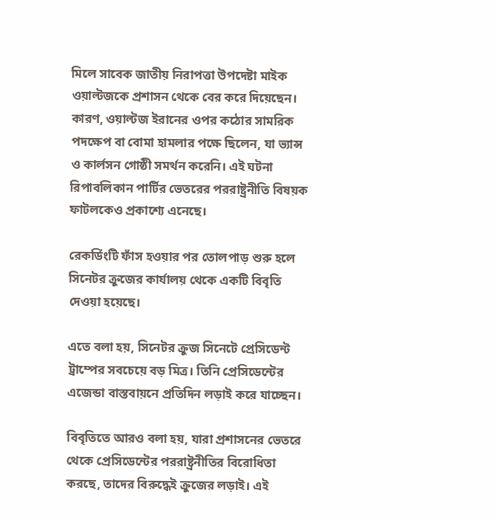মিলে সাবেক জাতীয় নিরাপত্তা উপদেষ্টা মাইক ওয়াল্টজকে প্রশাসন থেকে বের করে দিয়েছেন। কারণ, ওয়াল্টজ ইরানের ওপর কঠোর সামরিক পদক্ষেপ বা বোমা হামলার পক্ষে ছিলেন, যা ভ্যান্স ও কার্লসন গোষ্ঠী সমর্থন করেনি। এই ঘটনা রিপাবলিকান পার্টির ভেতরের পররাষ্ট্রনীতি বিষয়ক ফাটলকেও প্রকাশ্যে এনেছে।

রেকর্ডিংটি ফাঁস হওয়ার পর তোলপাড় শুরু হলে সিনেটর ক্রুজের কার্যালয় থেকে একটি বিবৃতি দেওয়া হয়েছে।

এতে বলা হয়, সিনেটর ক্রুজ সিনেটে প্রেসিডেন্ট ট্রাম্পের সবচেয়ে বড় মিত্র। তিনি প্রেসিডেন্টের এজেন্ডা বাস্তবায়নে প্রতিদিন লড়াই করে যাচ্ছেন।

বিবৃতিতে আরও বলা হয়, যারা প্রশাসনের ভেতরে থেকে প্রেসিডেন্টের পররাষ্ট্রনীতির বিরোধিতা করছে, তাদের বিরুদ্ধেই ক্রুজের লড়াই। এই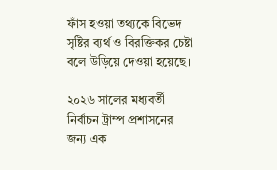ফাঁস হওয়া তথ্যকে বিভেদ সৃষ্টির ব্যর্থ ও বিরক্তিকর চেষ্টা বলে উড়িয়ে দেওয়া হয়েছে।

২০২৬ সালের মধ্যবর্তী নির্বাচন ট্রাম্প প্রশাসনের জন্য এক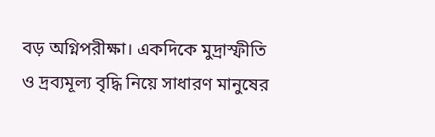বড় অগ্নিপরীক্ষা। একদিকে মুদ্রাস্ফীতি ও দ্রব্যমূল্য বৃদ্ধি নিয়ে সাধারণ মানুষের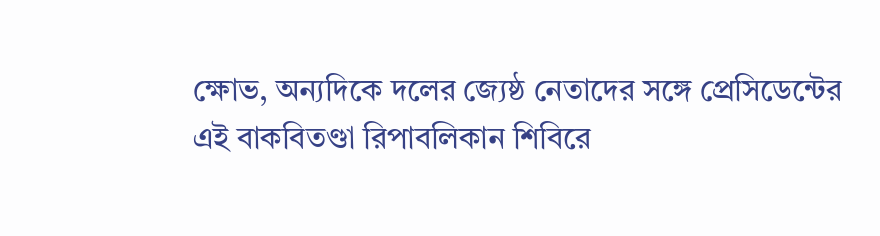ক্ষোভ, অন্যদিকে দলের জ্যেষ্ঠ নেতাদের সঙ্গে প্রেসিডেন্টের এই বাকবিতণ্ডা রিপাবলিকান শিবিরে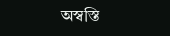অস্বস্তি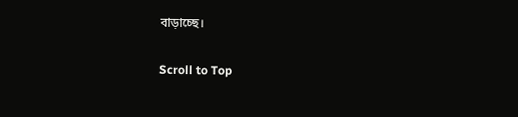বাড়াচ্ছে।

Scroll to Top